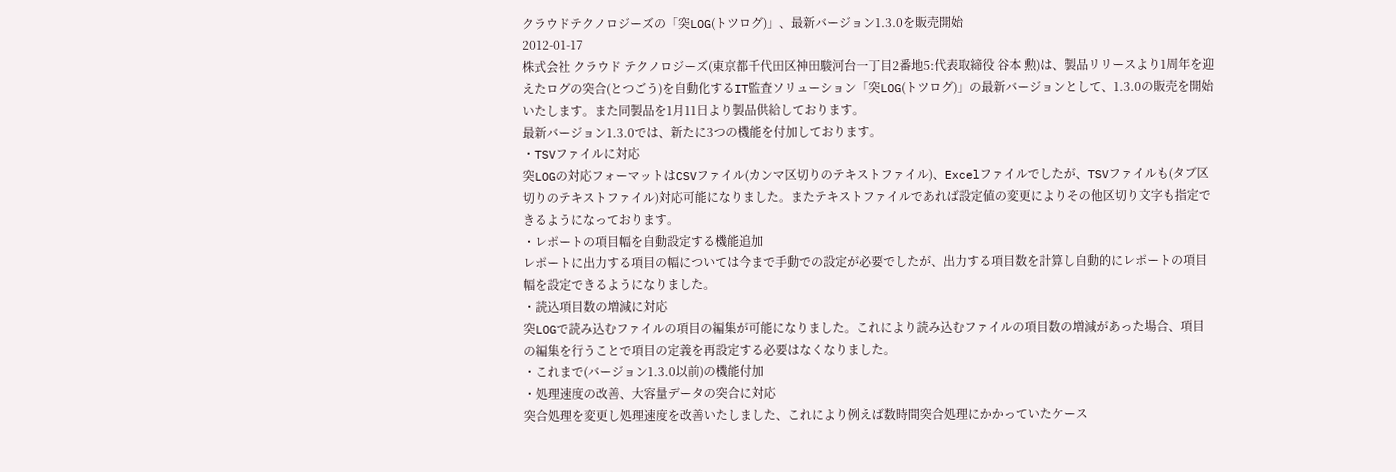クラウドテクノロジーズの「突LOG(トツログ)」、最新バージョン1.3.0を販売開始
2012-01-17
株式会社 クラウド テクノロジーズ(東京都千代田区神田駿河台一丁目2番地5:代表取締役 谷本 勲)は、製品リリースより1周年を迎えたログの突合(とつごう)を自動化するIT監査ソリューション「突LOG(トツログ)」の最新バージョンとして、1.3.0の販売を開始いたします。また同製品を1月11日より製品供給しております。
最新バージョン1.3.0では、新たに3つの機能を付加しております。
・TSVファイルに対応
突LOGの対応フォーマットはCSVファイル(カンマ区切りのテキストファイル)、Excelファイルでしたが、TSVファイルも(タブ区切りのテキストファイル)対応可能になりました。またテキストファイルであれば設定値の変更によりその他区切り文字も指定できるようになっております。
・レポートの項目幅を自動設定する機能追加
レポートに出力する項目の幅については今まで手動での設定が必要でしたが、出力する項目数を計算し自動的にレポートの項目幅を設定できるようになりました。
・読込項目数の増減に対応
突LOGで読み込むファイルの項目の編集が可能になりました。これにより読み込むファイルの項目数の増減があった場合、項目の編集を行うことで項目の定義を再設定する必要はなくなりました。
・これまで(バージョン1.3.0以前)の機能付加
・処理速度の改善、大容量データの突合に対応
突合処理を変更し処理速度を改善いたしました、これにより例えば数時間突合処理にかかっていたケース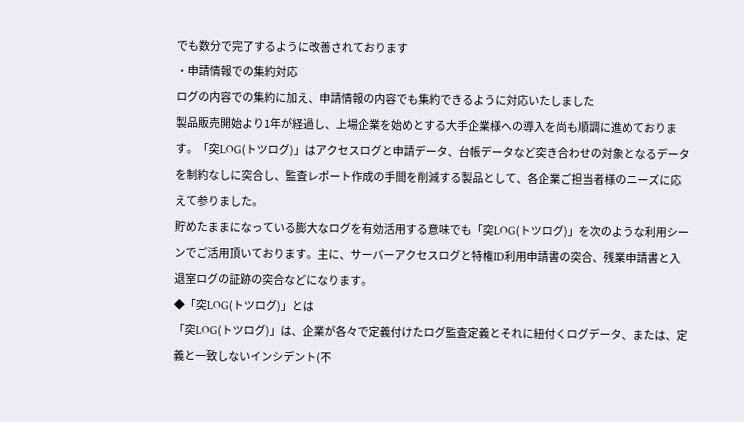でも数分で完了するように改善されております
・申請情報での集約対応
ログの内容での集約に加え、申請情報の内容でも集約できるように対応いたしました
製品販売開始より1年が経過し、上場企業を始めとする大手企業様への導入を尚も順調に進めております。「突LOG(トツログ)」はアクセスログと申請データ、台帳データなど突き合わせの対象となるデータを制約なしに突合し、監査レポート作成の手間を削減する製品として、各企業ご担当者様のニーズに応えて参りました。
貯めたままになっている膨大なログを有効活用する意味でも「突LOG(トツログ)」を次のような利用シーンでご活用頂いております。主に、サーバーアクセスログと特権ID利用申請書の突合、残業申請書と入退室ログの証跡の突合などになります。
◆「突LOG(トツログ)」とは
「突LOG(トツログ)」は、企業が各々で定義付けたログ監査定義とそれに紐付くログデータ、または、定義と一致しないインシデント(不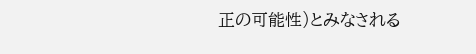正の可能性)とみなされる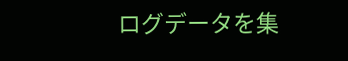ログデータを集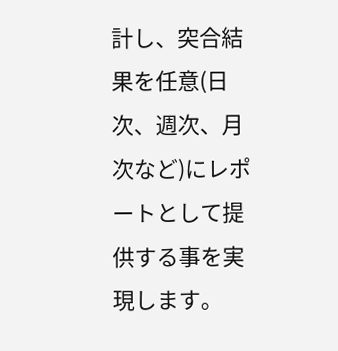計し、突合結果を任意(日次、週次、月次など)にレポートとして提供する事を実現します。